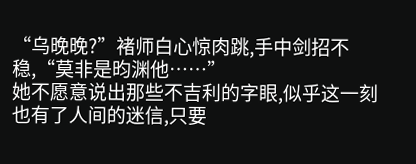“乌晚晚?”褚师白心惊肉跳,手中剑招不稳,“莫非是昀渊他……”
她不愿意说出那些不吉利的字眼,似乎这一刻也有了人间的迷信,只要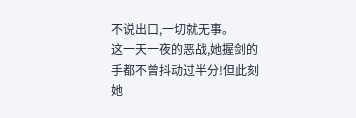不说出口,一切就无事。
这一天一夜的恶战,她握剑的手都不曾抖动过半分!但此刻她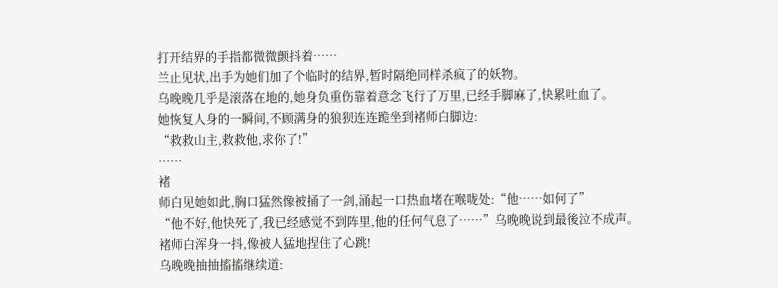打开结界的手指都微微颤抖着……
兰止见状,出手为她们加了个临时的结界,暂时隔绝同样杀疯了的妖物。
乌晚晚几乎是滚落在地的,她身负重伤靠着意念飞行了万里,已经手脚麻了,快累吐血了。
她恢复人身的一瞬间,不顾满身的狼狈连连跪坐到褚师白脚边:
“救救山主,救救他,求你了!”
……
褚
师白见她如此,胸口猛然像被捅了一剑,涌起一口热血堵在喉咙处:“他……如何了”
“他不好,他快死了,我已经感觉不到阵里,他的任何气息了……”乌晚晚说到最後泣不成声。
褚师白浑身一抖,像被人猛地捏住了心跳!
乌晚晚抽抽搐搐继续道: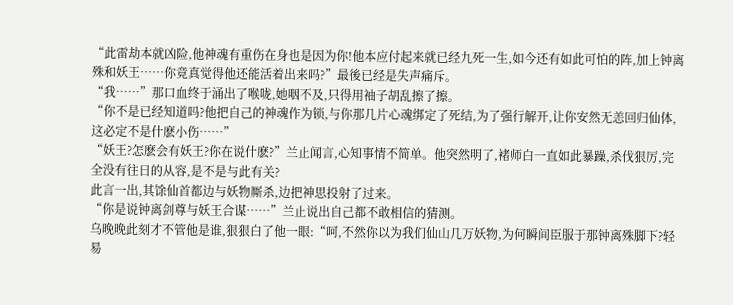“此雷劫本就凶险,他神魂有重伤在身也是因为你!他本应付起来就已经九死一生,如今还有如此可怕的阵,加上钟离殊和妖王……你竟真觉得他还能活着出来吗?”最後已经是失声痛斥。
“我……”那口血终于涌出了喉咙,她咽不及,只得用袖子胡乱擦了擦。
“你不是已经知道吗?他把自己的神魂作为锁,与你那几片心魂绑定了死结,为了强行解开,让你安然无恙回归仙体,这必定不是什麽小伤……”
“妖王?怎麽会有妖王?你在说什麽?”兰止闻言,心知事情不简单。他突然明了,褚师白一直如此暴躁,杀伐狠厉,完全没有往日的从容,是不是与此有关?
此言一出,其馀仙首都边与妖物厮杀,边把神思投射了过来。
“你是说钟离剑尊与妖王合谋……”兰止说出自己都不敢相信的猜测。
乌晚晚此刻才不管他是谁,狠狠白了他一眼:“呵,不然你以为我们仙山几万妖物,为何瞬间臣服于那钟离殊脚下?轻易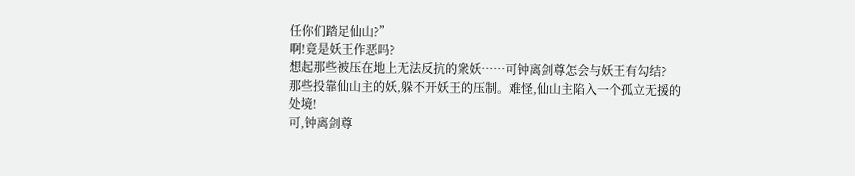任你们踏足仙山?”
啊!竟是妖王作恶吗?
想起那些被压在地上无法反抗的衆妖……可钟离剑尊怎会与妖王有勾结?
那些投靠仙山主的妖,躲不开妖王的压制。难怪,仙山主陷入一个孤立无援的处境!
可,钟离剑尊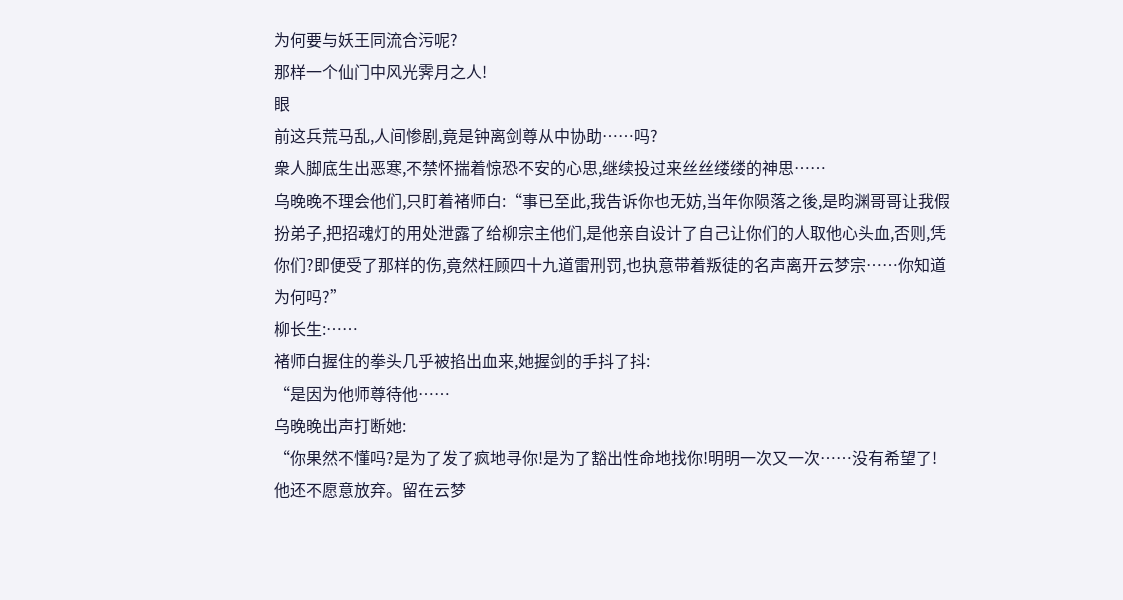为何要与妖王同流合污呢?
那样一个仙门中风光霁月之人!
眼
前这兵荒马乱,人间惨剧,竟是钟离剑尊从中协助……吗?
衆人脚底生出恶寒,不禁怀揣着惊恐不安的心思,继续投过来丝丝缕缕的神思……
乌晚晚不理会他们,只盯着褚师白:“事已至此,我告诉你也无妨,当年你陨落之後,是昀渊哥哥让我假扮弟子,把招魂灯的用处泄露了给柳宗主他们,是他亲自设计了自己让你们的人取他心头血,否则,凭你们?即便受了那样的伤,竟然枉顾四十九道雷刑罚,也执意带着叛徒的名声离开云梦宗……你知道为何吗?”
柳长生:……
褚师白握住的拳头几乎被掐出血来,她握剑的手抖了抖:
“是因为他师尊待他……
乌晚晚出声打断她:
“你果然不懂吗?是为了发了疯地寻你!是为了豁出性命地找你!明明一次又一次……没有希望了!他还不愿意放弃。留在云梦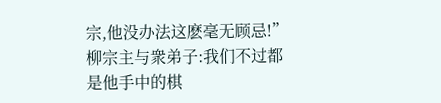宗,他没办法这麽毫无顾忌!”
柳宗主与衆弟子:我们不过都是他手中的棋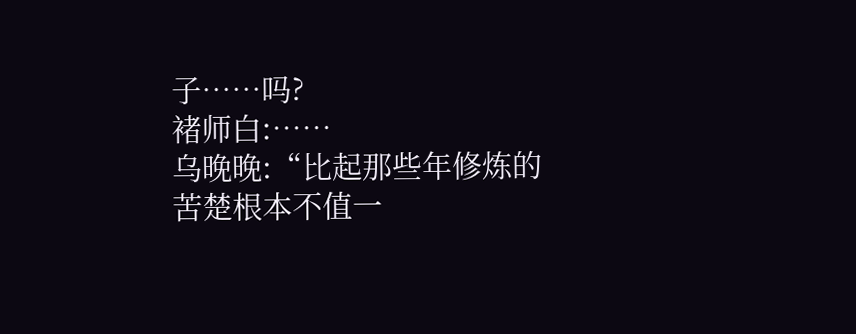子……吗?
褚师白:……
乌晚晚:“比起那些年修炼的苦楚根本不值一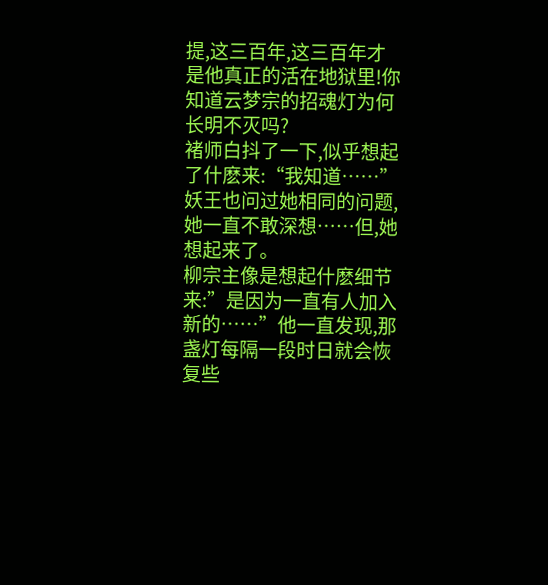提,这三百年,这三百年才是他真正的活在地狱里!你知道云梦宗的招魂灯为何长明不灭吗?
褚师白抖了一下,似乎想起了什麽来:“我知道……”
妖王也问过她相同的问题,她一直不敢深想……但,她想起来了。
柳宗主像是想起什麽细节来:”是因为一直有人加入新的……”他一直发现,那盏灯每隔一段时日就会恢复些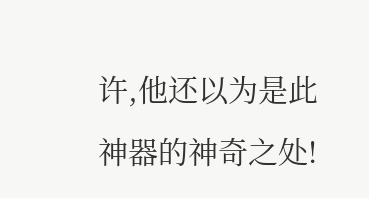许,他还以为是此神器的神奇之处!